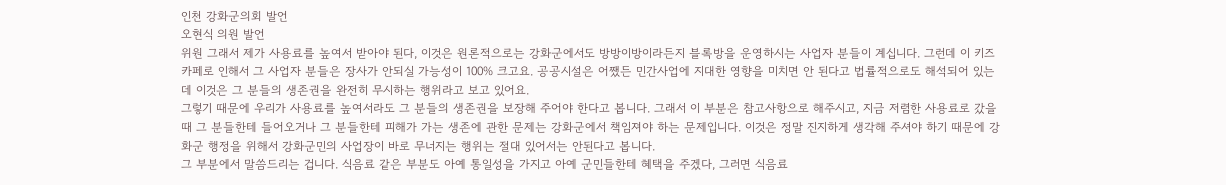인천 강화군의회 발언
오현식 의원 발언
위원 그래서 제가 사용료를 높여서 받아야 된다, 이것은 원론적으로는 강화군에서도 방방이방이라든지 블록방을 운영하시는 사업자 분들이 계십니다. 그런데 이 키즈카페로 인해서 그 사업자 분들은 장사가 안되실 가능성이 100% 크고요. 공공시설은 어쨌든 민간사업에 지대한 영향을 미치면 안 된다고 법률적으로도 해석되어 있는데 이것은 그 분들의 생존권을 완전히 무시하는 행위라고 보고 있어요.
그렇기 때문에 우리가 사용료를 높여서라도 그 분들의 생존권을 보장해 주어야 한다고 봅니다. 그래서 이 부분은 참고사항으로 해주시고, 지금 저렴한 사용료로 갔을 때 그 분들한테 들어오거나 그 분들한테 피해가 가는 생존에 관한 문제는 강화군에서 책임져야 하는 문제입니다. 이것은 정말 진지하게 생각해 주셔야 하기 때문에 강화군 행정을 위해서 강화군민의 사업장이 바로 무너지는 행위는 절대 있어서는 안된다고 봅니다.
그 부분에서 말씀드리는 겁니다. 식음료 같은 부분도 아예 통일성을 가지고 아예 군민들한테 혜택을 주겠다, 그러면 식음료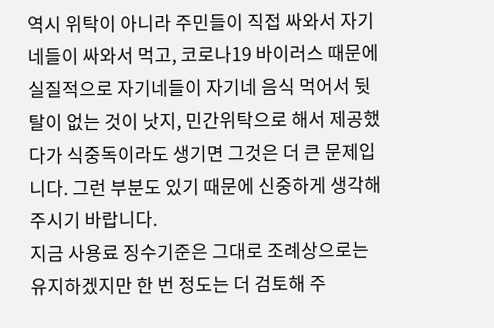역시 위탁이 아니라 주민들이 직접 싸와서 자기네들이 싸와서 먹고, 코로나19 바이러스 때문에 실질적으로 자기네들이 자기네 음식 먹어서 뒷탈이 없는 것이 낫지, 민간위탁으로 해서 제공했다가 식중독이라도 생기면 그것은 더 큰 문제입니다. 그런 부분도 있기 때문에 신중하게 생각해주시기 바랍니다.
지금 사용료 징수기준은 그대로 조례상으로는 유지하겠지만 한 번 정도는 더 검토해 주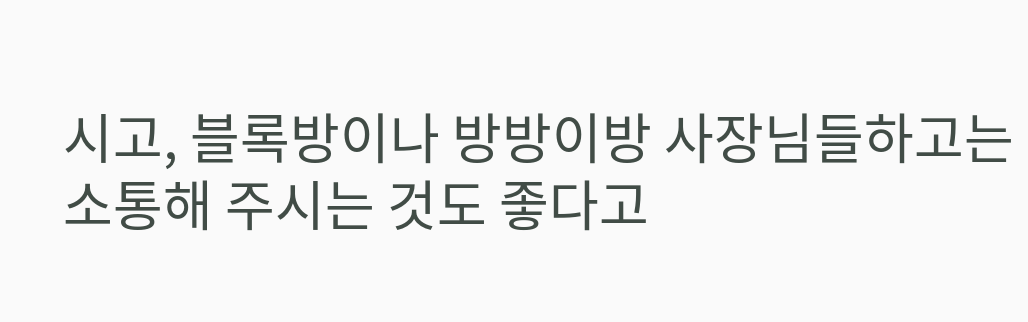시고, 블록방이나 방방이방 사장님들하고는 소통해 주시는 것도 좋다고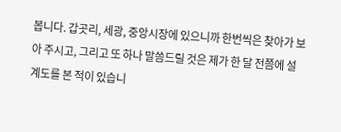봅니다. 갑곳리, 세광, 중앙시장에 있으니까 한번씩은 찾아가 보아 주시고, 그리고 또 하나 말씀드릴 것은 제가 한 달 전쯤에 설계도를 본 적이 있습니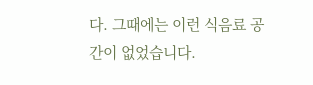다. 그때에는 이런 식음료 공간이 없었습니다.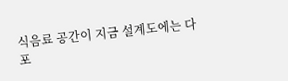식음료 공간이 지금 설계도에는 다 포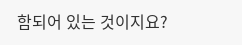함되어 있는 것이지요?